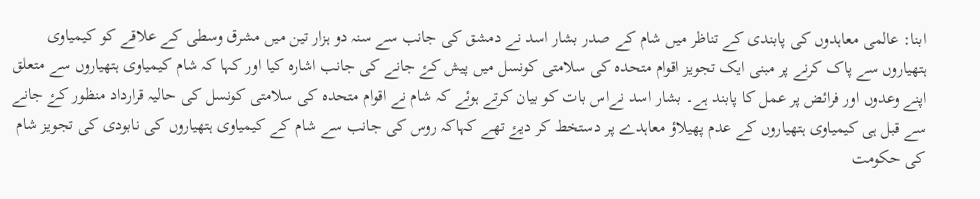ابنا: عالمی معاہدوں کی پابندی کے تناظر میں شام کے صدر بشار اسد نے دمشق کی جانب سے سنہ دو ہزار تین میں مشرق وسطی کے علاقے کو کیمیاوی ہتھیاروں سے پاک کرنے پر مبنی ایک تجویز اقوام متحدہ کی سلامتی کونسل میں پیش کۓ جانے کی جانب اشارہ کیا اور کہا کہ شام کیمیاوی ہتھیاروں سے متعلق اپنے وعدوں اور فرائض پر عمل کا پابند ہے۔ بشار اسد نےاس بات کو بیان کرتے ہوئے کہ شام نے اقوام متحدہ کی سلامتی کونسل کی حالیہ قرارداد منظور کۓ جانے سے قبل ہی کیمیاوی ہتھیاروں کے عدم پھیلاؤ معاہدے پر دستخط کر دیۓ تھے کہاکہ روس کی جانب سے شام کے کیمیاوی ہتھیاروں کی نابودی کی تجویز شام کی حکومت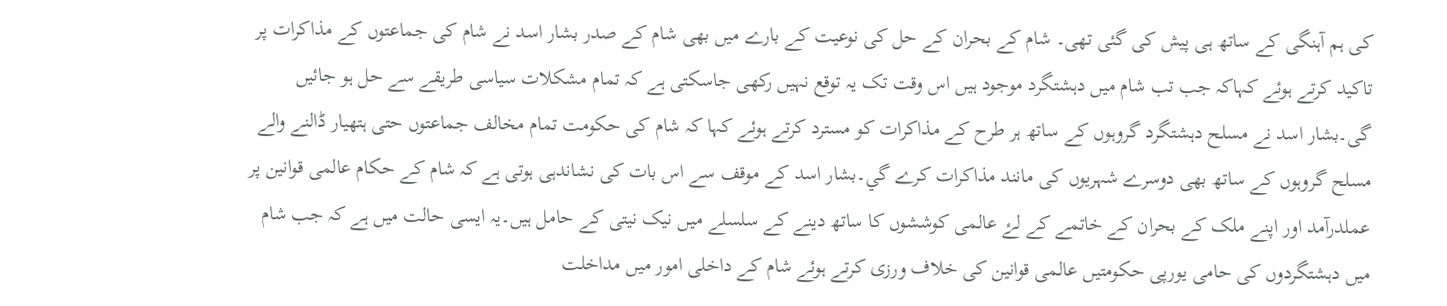کی ہم آہنگی کے ساتھ ہی پیش کی گئی تھی۔ شام کے بحران کے حل کی نوعیت کے بارے میں بھی شام کے صدر بشار اسد نے شام کی جماعتوں کے مذاکرات پر تاکید کرتے ہوئے کہاکہ جب تب شام میں دہشتگرد موجود ہیں اس وقت تک یہ توقع نہیں رکھی جاسکتی ہے کہ تمام مشکلات سیاسی طریقے سے حل ہو جائیں گی۔بشار اسد نے مسلح دہشتگرد گروہوں کے ساتھ ہر طرح کے مذاکرات کو مسترد کرتے ہوئے کہا کہ شام کی حکومت تمام مخالف جماعتوں حتی ہتھیار ڈالنے والے مسلح گروہوں کے ساتھ بھی دوسرے شہریوں کی مانند مذاکرات کرے گي۔بشار اسد کے موقف سے اس بات کی نشاندہی ہوتی ہے کہ شام کے حکام عالمی قوانین پر عملدرآمد اور اپنے ملک کے بحران کے خاتمے کے لۓ عالمی کوششوں کا ساتھ دینے کے سلسلے میں نیک نیتی کے حامل ہیں۔یہ ایسی حالت میں ہے کہ جب شام میں دہشتگردوں کی حامی یورپی حکومتیں عالمی قوانین کی خلاف ورزی کرتے ہوئے شام کے داخلی امور میں مداخلت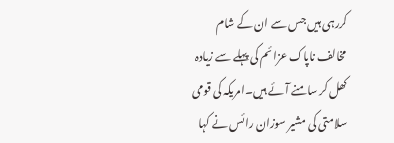کررہی ہیں جس سے ان کے شام مخالف ناپاک عزائم کی پہلے سے زیادہ کھل کر سامنے آئے ہیں۔امریکہ کی قومی سلامتی کی مشیر سوزان رائس نے کہا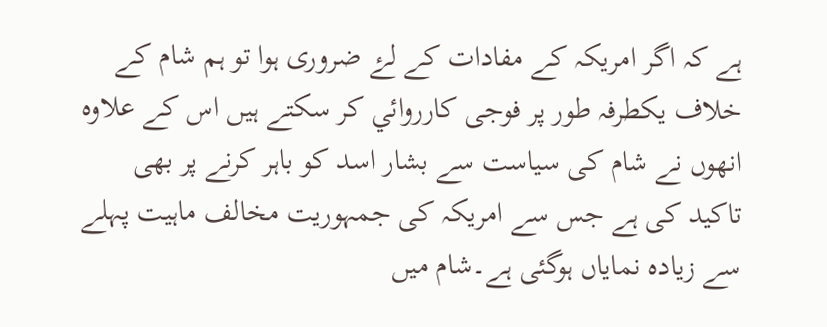ہے کہ اگر امریکہ کے مفادات کے لۓ ضروری ہوا تو ہم شام کے خلاف یکطرفہ طور پر فوجی کارروائي کر سکتے ہیں اس کے علاوہ انھوں نے شام کی سیاست سے بشار اسد کو باہر کرنے پر بھی تاکید کی ہے جس سے امریکہ کی جمہوریت مخالف ماہیت پہلے سے زیادہ نمایاں ہوگئی ہے۔شام میں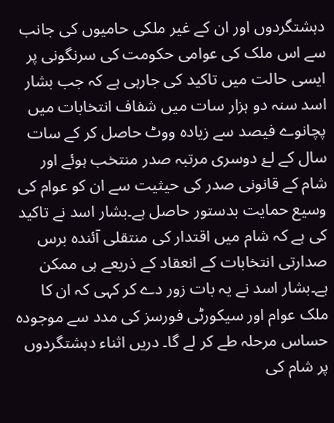دہشتگردوں اور ان کے غیر ملکی حامیوں کی جانب سے اس ملک کی عوامی حکومت کی سرنگونی پر ایسی حالت میں تاکید کی جارہی ہے کہ جب بشار اسد سنہ دو ہزار سات میں شفاف انتخابات میں پچانوے فیصد سے زیادہ ووٹ حاصل کر کے سات سال کے لۓ دوسری مرتبہ صدر منتخب ہوئے اور شام کے قانونی صدر کی حیثیت سے ان کو عوام کی وسیع حمایت بدستور حاصل ہے۔بشار اسد نے تاکید کی ہے کہ شام میں اقتدار کی منتقلی آئندہ برس صدارتی انتخابات کے انعقاد کے ذریعے ہی ممکن ہے۔بشار اسد نے یہ بات زور دے کر کہی کہ ان کا ملک عوام اور سیکورٹی فورسز کی مدد سے موجودہ حساس مرحلہ طے کر لے گا۔ دریں اثناء دہشتگردوں پر شام کی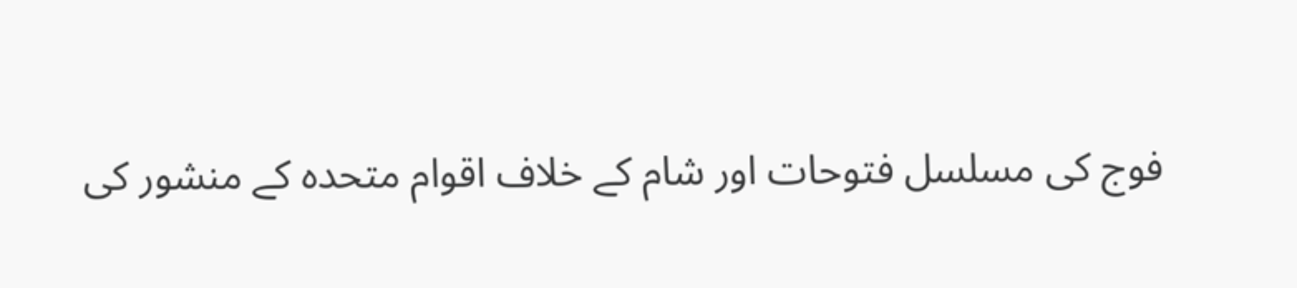فوج کی مسلسل فتوحات اور شام کے خلاف اقوام متحدہ کے منشور کی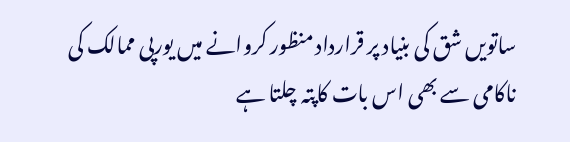ساتویں شق کی بنیاد پر قرارداد منظور کروانے میں یورپی ممالک کی ناکامی سے بھی اس بات کاپتہ چلتا ہے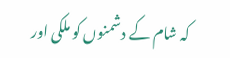کہ شام کے دشمنوں کو ملکی اور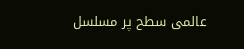عالمی سطح پر مسلسل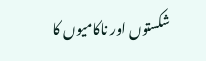شکستوں اور ناکامیوں کا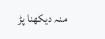منہ دیکھنا پڑ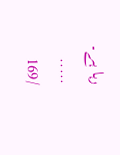رہا ہے۔
.....
/169